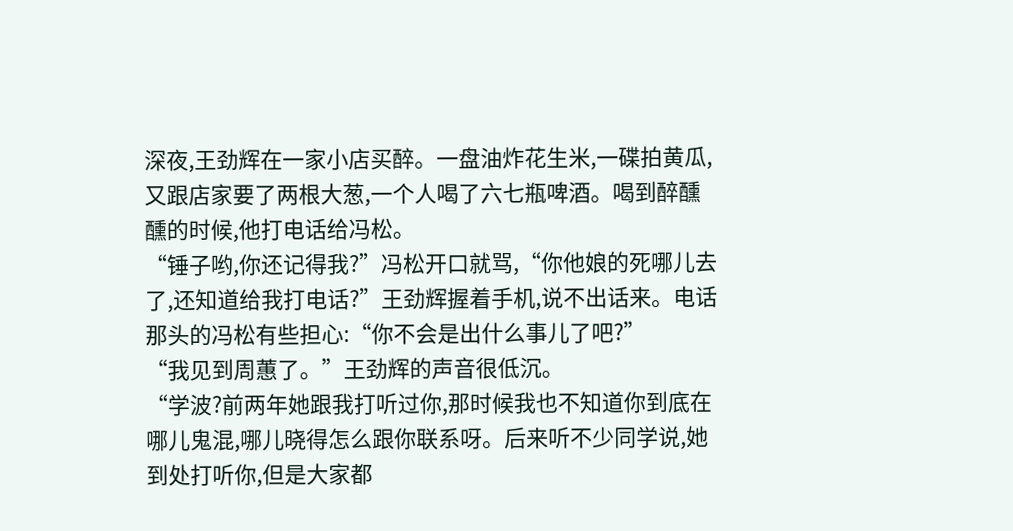深夜,王劲辉在一家小店买醉。一盘油炸花生米,一碟拍黄瓜,又跟店家要了两根大葱,一个人喝了六七瓶啤酒。喝到醉醺醺的时候,他打电话给冯松。
“锤子哟,你还记得我?”冯松开口就骂,“你他娘的死哪儿去了,还知道给我打电话?”王劲辉握着手机,说不出话来。电话那头的冯松有些担心:“你不会是出什么事儿了吧?”
“我见到周蕙了。”王劲辉的声音很低沉。
“学波?前两年她跟我打听过你,那时候我也不知道你到底在哪儿鬼混,哪儿晓得怎么跟你联系呀。后来听不少同学说,她到处打听你,但是大家都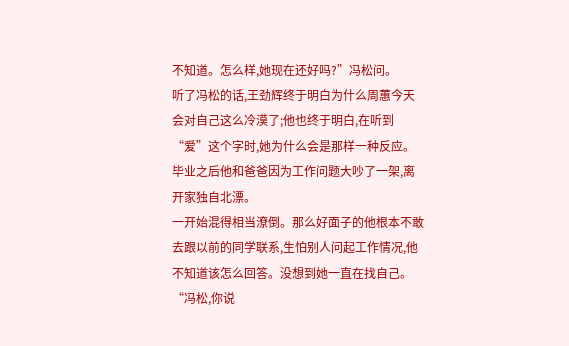不知道。怎么样,她现在还好吗?”冯松问。
听了冯松的话,王劲辉终于明白为什么周蕙今天会对自己这么冷漠了;他也终于明白,在听到“爱”这个字时,她为什么会是那样一种反应。
毕业之后他和爸爸因为工作问题大吵了一架,离开家独自北漂。
一开始混得相当潦倒。那么好面子的他根本不敢去跟以前的同学联系,生怕别人问起工作情况,他不知道该怎么回答。没想到她一直在找自己。
“冯松,你说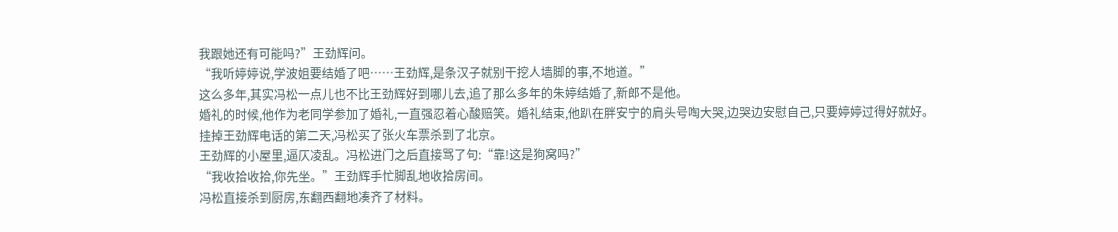我跟她还有可能吗?”王劲辉问。
“我听婷婷说,学波姐要结婚了吧……王劲辉,是条汉子就别干挖人墙脚的事,不地道。”
这么多年,其实冯松一点儿也不比王劲辉好到哪儿去,追了那么多年的朱婷结婚了,新郎不是他。
婚礼的时候,他作为老同学参加了婚礼,一直强忍着心酸赔笑。婚礼结束,他趴在胖安宁的肩头号啕大哭,边哭边安慰自己,只要婷婷过得好就好。
挂掉王劲辉电话的第二天,冯松买了张火车票杀到了北京。
王劲辉的小屋里,逼仄凌乱。冯松进门之后直接骂了句:“靠!这是狗窝吗?”
“我收拾收拾,你先坐。”王劲辉手忙脚乱地收拾房间。
冯松直接杀到厨房,东翻西翻地凑齐了材料。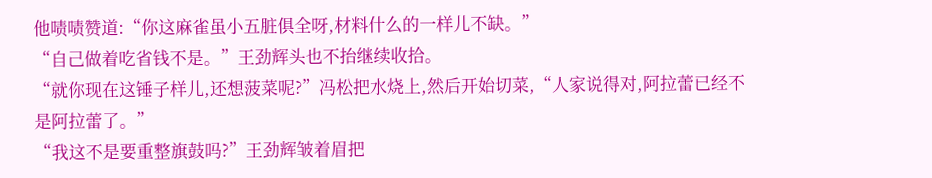他啧啧赞道:“你这麻雀虽小五脏俱全呀,材料什么的一样儿不缺。”
“自己做着吃省钱不是。”王劲辉头也不抬继续收拾。
“就你现在这锤子样儿,还想菠菜呢?”冯松把水烧上,然后开始切菜,“人家说得对,阿拉蕾已经不是阿拉蕾了。”
“我这不是要重整旗鼓吗?”王劲辉皱着眉把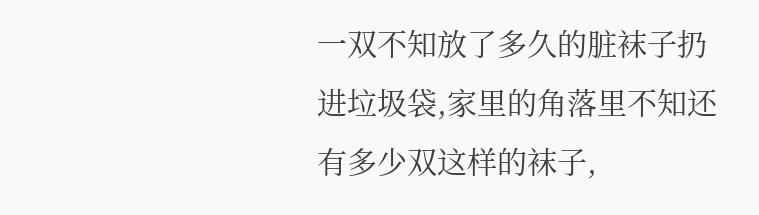一双不知放了多久的脏袜子扔进垃圾袋,家里的角落里不知还有多少双这样的袜子,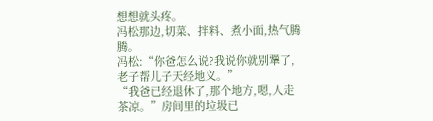想想就头疼。
冯松那边,切菜、拌料、煮小面,热气腾腾。
冯松:“你爸怎么说?我说你就别犟了,老子帮儿子天经地义。”
“我爸已经退休了,那个地方,嗯,人走茶凉。”房间里的垃圾已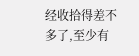经收拾得差不多了,至少有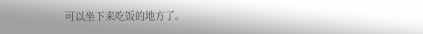可以坐下来吃饭的地方了。